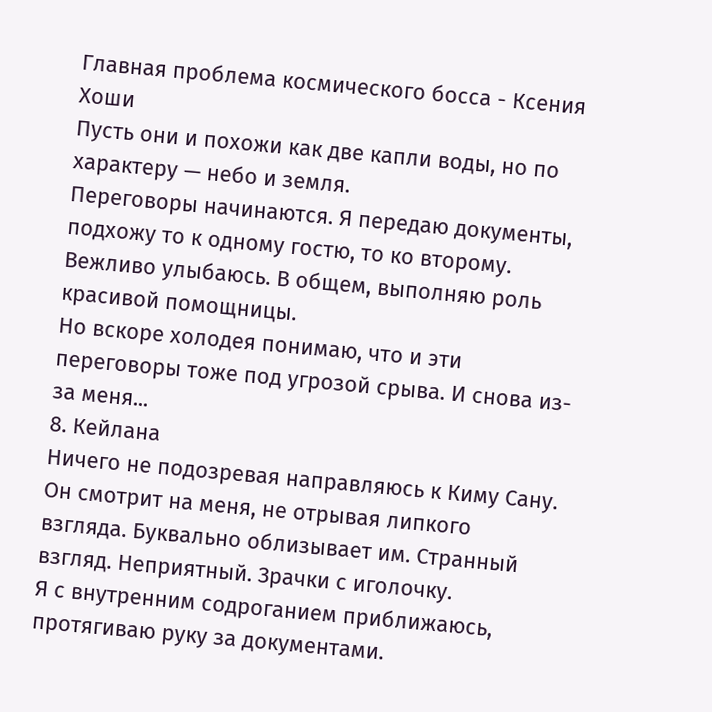Главная проблема космического босса - Ксения Хоши
Пусть они и похожи как две капли воды, но по характеру — небо и земля.
Переговоры начинаются. Я передаю документы, подхожу то к одному гостю, то ко второму. Вежливо улыбаюсь. В общем, выполняю роль красивой помощницы.
Но вскоре холодея понимаю, что и эти переговоры тоже под угрозой срыва. И снова из-за меня...
8. Кейлана
Ничего не подозревая направляюсь к Киму Сану. Он смотрит на меня, не отрывая липкого взгляда. Буквально облизывает им. Странный взгляд. Неприятный. Зрачки с иголочку.
Я с внутренним содроганием приближаюсь, протягиваю руку за документами.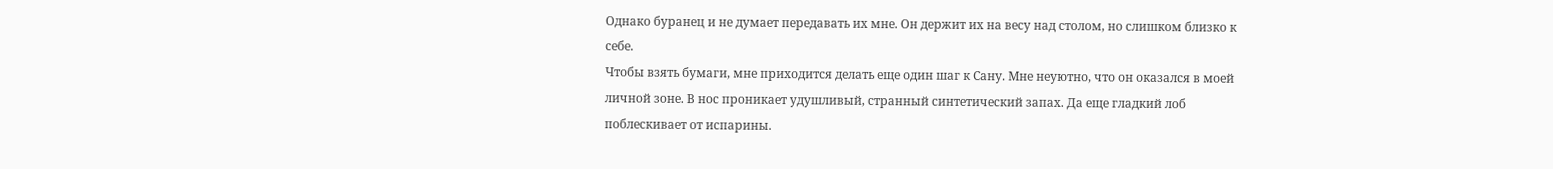Однако буранец и не думает передавать их мне. Он держит их на весу над столом, но слишком близко к себе.
Чтобы взять бумаги, мне приходится делать еще один шаг к Сану. Мне неуютно, что он оказался в моей личной зоне. В нос проникает удушливый, странный синтетический запах. Да еще гладкий лоб поблескивает от испарины.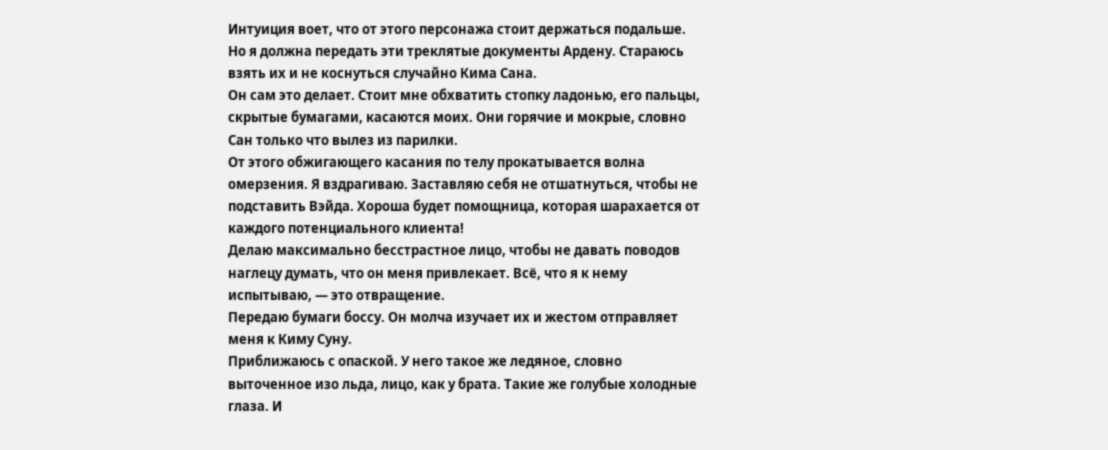Интуиция воет, что от этого персонажа стоит держаться подальше. Но я должна передать эти треклятые документы Ардену. Стараюсь взять их и не коснуться случайно Кима Сана.
Он сам это делает. Стоит мне обхватить стопку ладонью, его пальцы, скрытые бумагами, касаются моих. Они горячие и мокрые, словно Сан только что вылез из парилки.
От этого обжигающего касания по телу прокатывается волна омерзения. Я вздрагиваю. Заставляю себя не отшатнуться, чтобы не подставить Вэйда. Хороша будет помощница, которая шарахается от каждого потенциального клиента!
Делаю максимально бесстрастное лицо, чтобы не давать поводов наглецу думать, что он меня привлекает. Всё, что я к нему испытываю, — это отвращение.
Передаю бумаги боссу. Он молча изучает их и жестом отправляет меня к Киму Суну.
Приближаюсь с опаской. У него такое же ледяное, словно выточенное изо льда, лицо, как у брата. Такие же голубые холодные глаза. И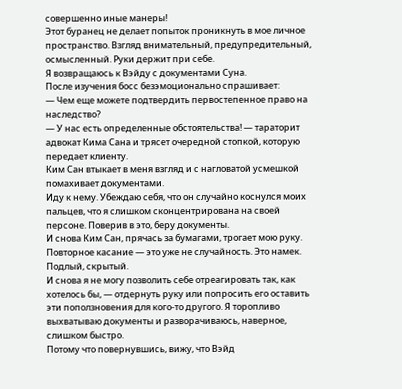совершенно иные манеры!
Этот буранец не делает попыток проникнуть в мое личное пространство. Взгляд внимательный, предупредительный, осмысленный. Руки держит при себе.
Я возвращаюсь к Вэйду с документами Суна.
После изучения босс безэмоционально спрашивает:
— Чем еще можете подтвердить первостепенное право на наследство?
— У нас есть определенные обстоятельства! — тараторит адвокат Кима Сана и трясет очередной стопкой, которую передает клиенту.
Ким Сан втыкает в меня взгляд и с нагловатой усмешкой помахивает документами.
Иду к нему. Убеждаю себя, что он случайно коснулся моих пальцев, что я слишком сконцентрирована на своей персоне. Поверив в это, беру документы.
И снова Ким Сан, прячась за бумагами, трогает мою руку. Повторное касание — это уже не случайность. Это намек. Подлый, скрытый.
И снова я не могу позволить себе отреагировать так, как хотелось бы, — отдернуть руку или попросить его оставить эти поползновения для кого-то другого. Я торопливо выхватываю документы и разворачиваюсь, наверное, слишком быстро.
Потому что повернувшись, вижу, что Вэйд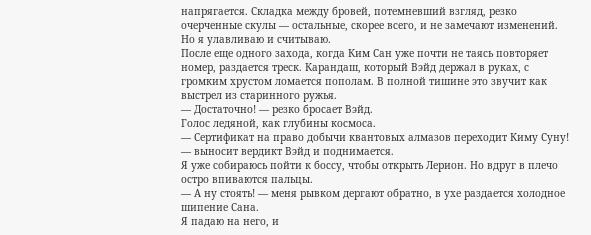напрягается. Складка между бровей, потемневший взгляд, резко очерченные скулы — остальные, скорее всего, и не замечают изменений. Но я улавливаю и считываю.
После еще одного захода, когда Ким Сан уже почти не таясь повторяет номер, раздается треск. Карандаш, который Вэйд держал в руках, с громким хрустом ломается пополам. В полной тишине это звучит как выстрел из старинного ружья.
— Достаточно! — резко бросает Вэйд.
Голос ледяной, как глубины космоса.
— Сертификат на право добычи квантовых алмазов переходит Киму Суну! — выносит вердикт Вэйд и поднимается.
Я уже собираюсь пойти к боссу, чтобы открыть Лерион. Но вдруг в плечо остро впиваются пальцы.
— А ну стоять! — меня рывком дергают обратно, в ухе раздается холодное шипение Сана.
Я падаю на него, и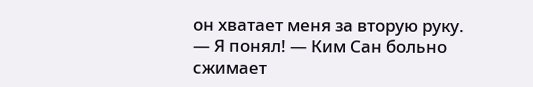он хватает меня за вторую руку.
— Я понял! — Ким Сан больно сжимает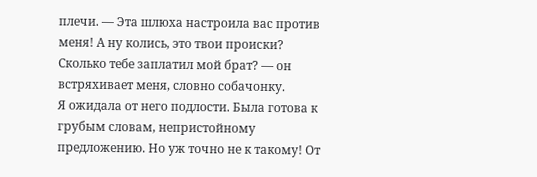плечи. — Эта шлюха настроила вас против меня! А ну колись, это твои происки? Сколько тебе заплатил мой брат? — он встряхивает меня, словно собачонку.
Я ожидала от него подлости. Была готова к грубым словам, непристойному предложению. Но уж точно не к такому! От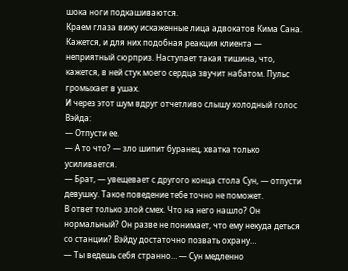шока ноги подкашиваются.
Краем глаза вижу искаженные лица адвокатов Кима Сана. Кажется, и для них подобная реакция клиента — неприятный сюрприз. Наступает такая тишина, что, кажется, в ней стук моего сердца звучит набатом. Пульс громыхает в ушах.
И через этот шум вдруг отчетливо слышу холодный голос Вэйда:
— Отпусти ее.
— А то что? — зло шипит буранец, хватка только усиливается.
— Брат, — увещевает с другого конца стола Сун, — отпусти девушку. Такое поведение тебе точно не поможет.
В ответ только злой смех. Что на него нашло? Он нормальный? Он разве не понимает, что ему некуда деться со станции? Вэйду достаточно позвать охрану…
— Ты ведешь себя странно… — Сун медленно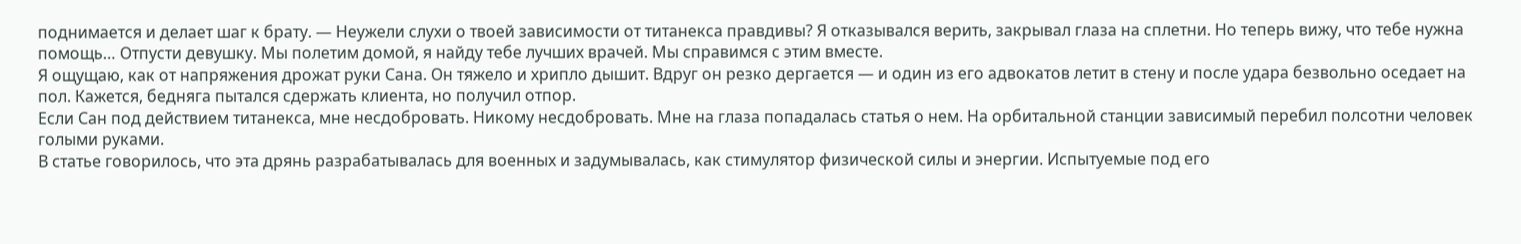поднимается и делает шаг к брату. — Неужели слухи о твоей зависимости от титанекса правдивы? Я отказывался верить, закрывал глаза на сплетни. Но теперь вижу, что тебе нужна помощь… Отпусти девушку. Мы полетим домой, я найду тебе лучших врачей. Мы справимся с этим вместе.
Я ощущаю, как от напряжения дрожат руки Сана. Он тяжело и хрипло дышит. Вдруг он резко дергается — и один из его адвокатов летит в стену и после удара безвольно оседает на пол. Кажется, бедняга пытался сдержать клиента, но получил отпор.
Если Сан под действием титанекса, мне несдобровать. Никому несдобровать. Мне на глаза попадалась статья о нем. На орбитальной станции зависимый перебил полсотни человек голыми руками.
В статье говорилось, что эта дрянь разрабатывалась для военных и задумывалась, как стимулятор физической силы и энергии. Испытуемые под его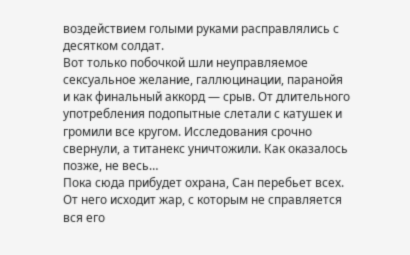воздействием голыми руками расправлялись с десятком солдат.
Вот только побочкой шли неуправляемое сексуальное желание, галлюцинации, паранойя и как финальный аккорд — срыв. От длительного употребления подопытные слетали с катушек и громили все кругом. Исследования срочно свернули, а титанекс уничтожили. Как оказалось позже, не весь…
Пока сюда прибудет охрана, Сан перебьет всех. От него исходит жар, с которым не справляется вся его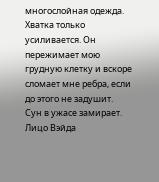многослойная одежда. Хватка только усиливается. Он пережимает мою грудную клетку и вскоре сломает мне ребра, если до этого не задушит.
Сун в ужасе замирает. Лицо Вэйда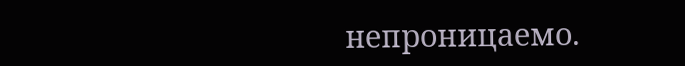непроницаемо.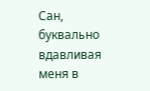Сан, буквально вдавливая меня в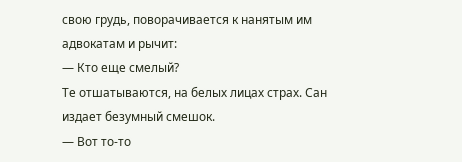свою грудь, поворачивается к нанятым им адвокатам и рычит:
— Кто еще смелый?
Те отшатываются, на белых лицах страх. Сан издает безумный смешок.
— Вот то-то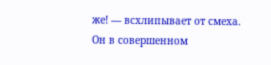же! — всхлипывает от смеха.
Он в совершенном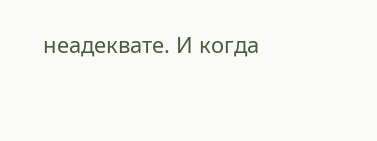неадеквате. И когда